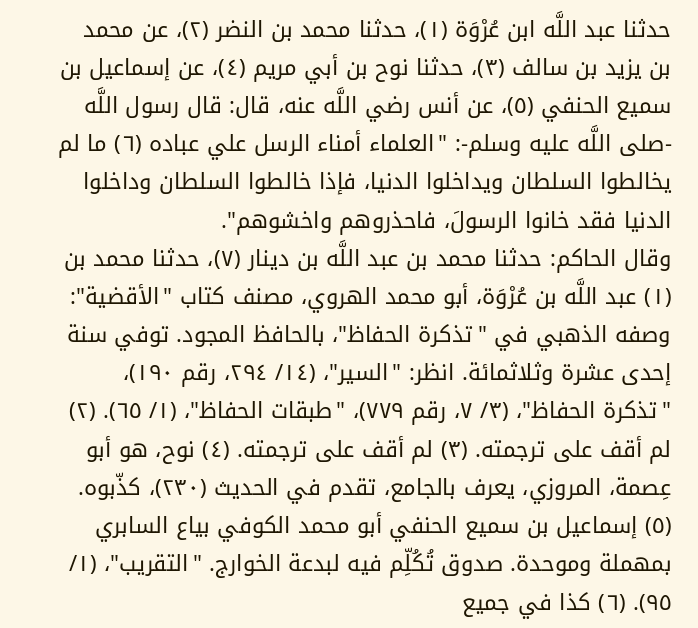حدثنا عبد اللَّه ابن عُرْوَة (١)، حدثنا محمد بن النضر (٢)، عن محمد بن يزيد بن سالف (٣)، حدثنا نوح بن أبي مريم (٤)، عن إسماعيل بن سميع الحنفي (٥)، عن أنس رضي اللَّه عنه، قال: قال رسول اللَّه -صلى اللَّه عليه وسلم-: "العلماء أمناء الرسل علي عباده (٦) ما لم يخالطوا السلطان ويداخلوا الدنيا، فإذا خالطوا السلطان وداخلوا الدنيا فقد خانوا الرسولَ، فاحذروهم واخشوهم".
وقال الحاكم: حدثنا محمد بن عبد اللَّه بن دينار (٧)، حدثنا محمد بن
(١) عبد اللَّه بن عُرْوَة، أبو محمد الهروي، مصنف كتاب "الأقضية": وصفه الذهبي في "تذكرة الحفاظ"، بالحافظ المجود. توفي سنة إحدى عشرة وثلاثمائة. انظر: "السير"، (١٤/ ٢٩٤، رقم ١٩٠)، "تذكرة الحفاظ"، (٣/ ٧، رقم ٧٧٩)، "طبقات الحفاظ"، (١/ ٦٥). (٢) لم أقف على ترجمته. (٣) لم أقف على ترجمته. (٤) نوح، هو أبو عِصمة، المروزي، يعرف بالجامع، تقدم في الحديث (٢٣٠)، كذّبوه. (٥) إسماعيل بن سميع الحنفي أبو محمد الكوفي بياع السابري بمهملة وموحدة. صدوق تُكُلِّم فيه لبدعة الخوارج. "التقريب"، (١/ ٩٥). (٦) كذا في جميع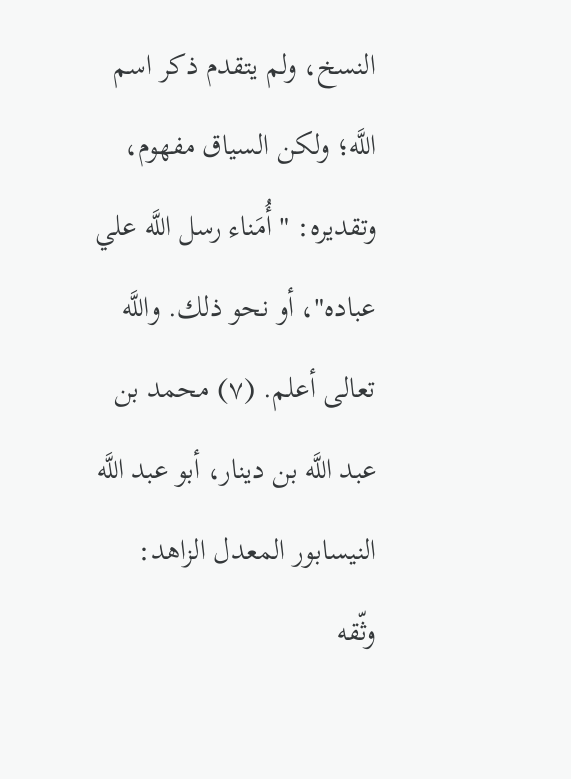النسخ، ولم يتقدم ذكر اسم اللَّه؛ ولكن السياق مفهوم، وتقديره: "أُمَناء رسل اللَّه علي عباده"، أو نحو ذلك. واللَّه تعالى أعلم. (٧) محمد بن عبد اللَّه بن دينار، أبو عبد اللَّه النيسابور المعدل الزاهد: وثّقه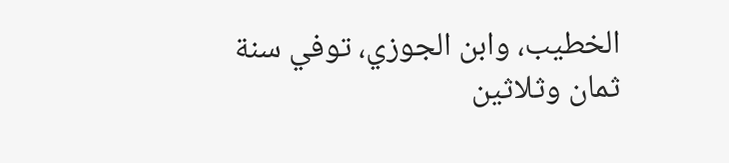الخطيب، وابن الجوزي، توفي سنة ثمان وثلاثين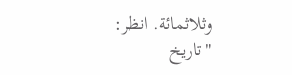وثلاثمائة. انظر: "تاريخ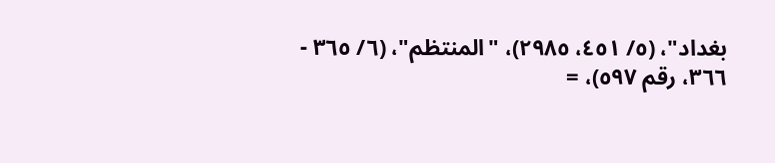بغداد"، (٥/ ٤٥١، ٢٩٨٥)، "المنتظم"، (٦/ ٣٦٥ - ٣٦٦، رقم ٥٩٧)، =